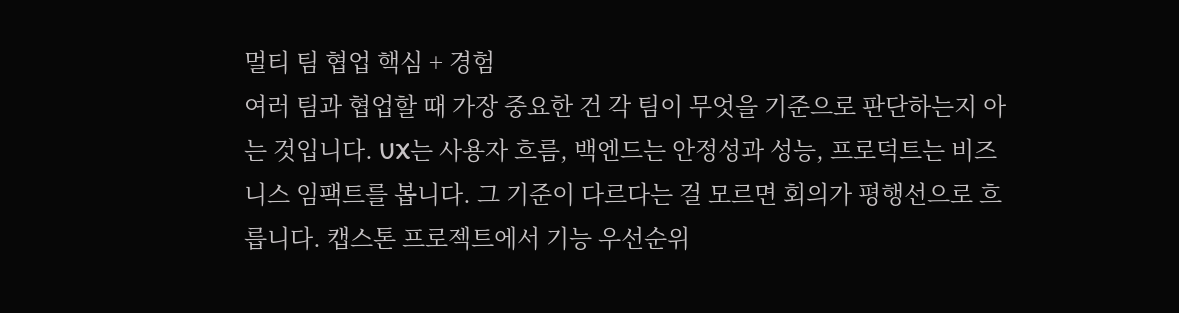멀티 팀 협업 핵심 + 경험
여러 팀과 협업할 때 가장 중요한 건 각 팀이 무엇을 기준으로 판단하는지 아는 것입니다. UX는 사용자 흐름, 백엔드는 안정성과 성능, 프로덕트는 비즈니스 임팩트를 봅니다. 그 기준이 다르다는 걸 모르면 회의가 평행선으로 흐릅니다. 캡스톤 프로젝트에서 기능 우선순위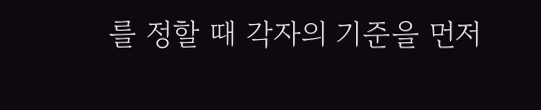를 정할 때 각자의 기준을 먼저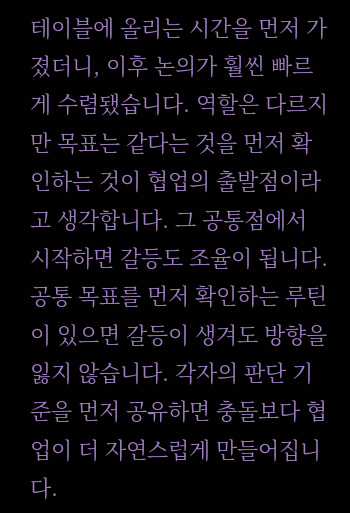테이블에 올리는 시간을 먼저 가졌더니, 이후 논의가 훨씬 빠르게 수렴됐습니다. 역할은 다르지만 목표는 같다는 것을 먼저 확인하는 것이 협업의 출발점이라고 생각합니다. 그 공통점에서 시작하면 갈등도 조율이 됩니다.
공통 목표를 먼저 확인하는 루틴이 있으면 갈등이 생겨도 방향을 잃지 않습니다. 각자의 판단 기준을 먼저 공유하면 충돌보다 협업이 더 자연스럽게 만들어집니다.